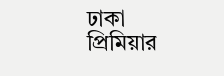ঢাকা প্রিমিয়ার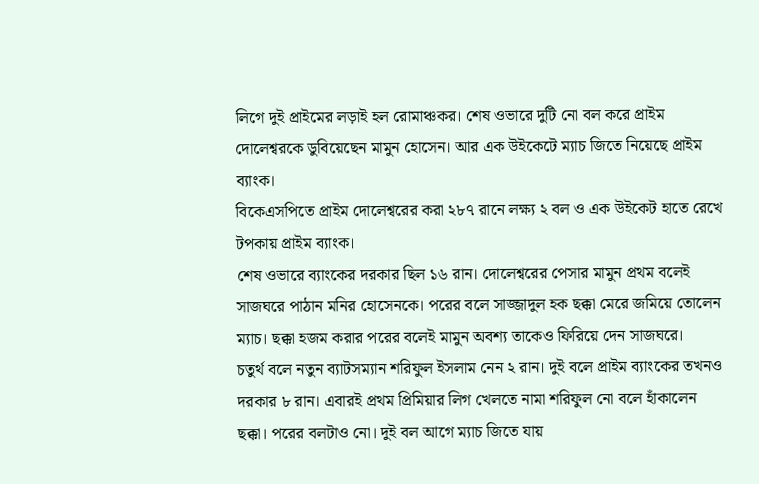লিগে দুই প্রাইমের লড়াই হল রোমাঞ্চকর। শেষ ওভারে দুটি নো বল করে প্রাইম দোলেশ্বরকে ডুবিয়েছেন মামুন হোসেন। আর এক উইকেটে ম্যাচ জিতে নিয়েছে প্রাইম ব্যাংক।
বিকেএসপিতে প্রাইম দোলেশ্বরের করা ২৮৭ রানে লক্ষ্য ২ বল ও এক উইকেট হাতে রেখে টপকায় প্রাইম ব্যাংক।
শেষ ওভারে ব্যাংকের দরকার ছিল ১৬ রান। দোলেশ্বরের পেসার মামুন প্রথম বলেই সাজঘরে পাঠান মনির হোসেনকে। পরের বলে সাজ্জাদুল হক ছক্কা মেরে জমিয়ে তোলেন ম্যাচ। ছক্কা হজম করার পরের বলেই মামুন অবশ্য তাকেও ফিরিয়ে দেন সাজঘরে।
চতুর্থ বলে নতুন ব্যাটসম্যান শরিফুল ইসলাম নেন ২ রান। দুই বলে প্রাইম ব্যাংকের তখনও দরকার ৮ রান। এবারই প্রথম প্রিমিয়ার লিগ খেলতে নামা শরিফুল নো বলে হাঁকালেন ছক্কা। পরের বলটাও নো। দুই বল আগে ম্যাচ জিতে যায়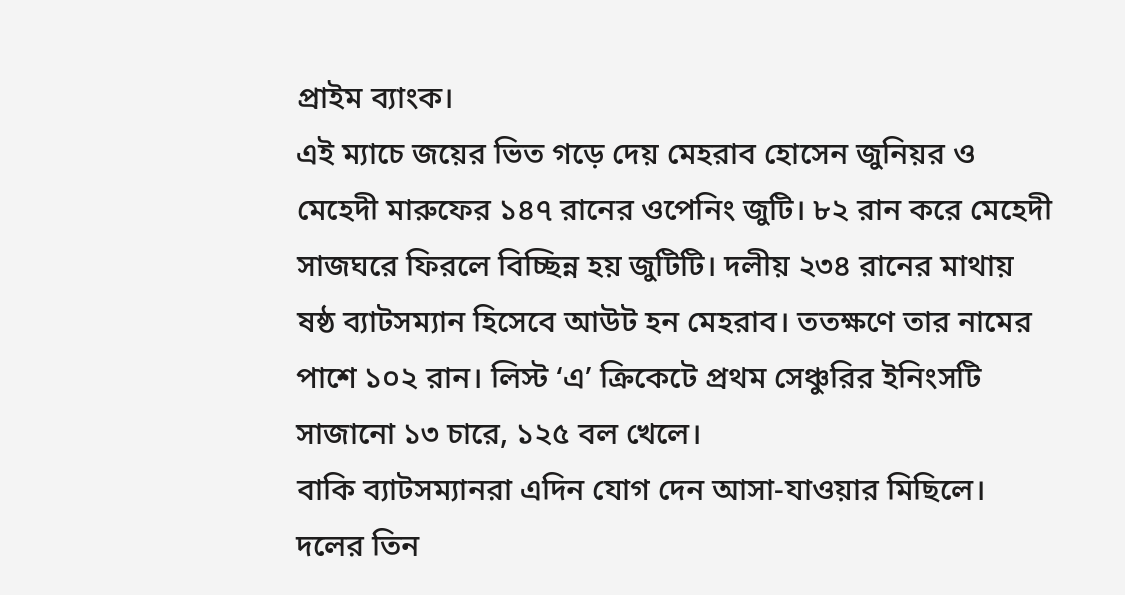প্রাইম ব্যাংক।
এই ম্যাচে জয়ের ভিত গড়ে দেয় মেহরাব হোসেন জুনিয়র ও মেহেদী মারুফের ১৪৭ রানের ওপেনিং জুটি। ৮২ রান করে মেহেদী সাজঘরে ফিরলে বিচ্ছিন্ন হয় জুটিটি। দলীয় ২৩৪ রানের মাথায় ষষ্ঠ ব্যাটসম্যান হিসেবে আউট হন মেহরাব। ততক্ষণে তার নামের পাশে ১০২ রান। লিস্ট ‘এ’ ক্রিকেটে প্রথম সেঞ্চুরির ইনিংসটি সাজানো ১৩ চারে, ১২৫ বল খেলে।
বাকি ব্যাটসম্যানরা এদিন যোগ দেন আসা-যাওয়ার মিছিলে। দলের তিন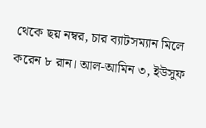থেকে ছয় নম্বর, চার ব্যাটসম্যান মিলে করেন ৮ রান। আল-আমিন ৩, ইউসুফ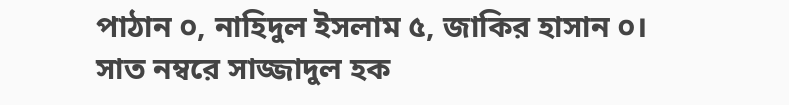পাঠান ০, নাহিদুল ইসলাম ৫, জাকির হাসান ০। সাত নম্বরে সাজ্জাদুল হক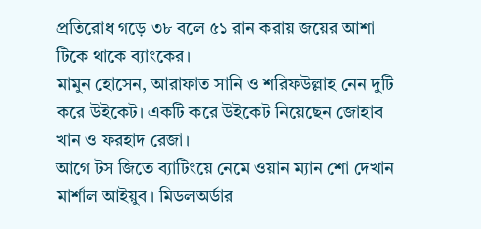প্রতিরোধ গড়ে ৩৮ বলে ৫১ রান করায় জয়ের আশা টিকে থাকে ব্যাংকের।
মামুন হোসেন, আরাফাত সানি ও শরিফউল্লাহ নেন দুটি করে উইকেট। একটি করে উইকেট নিয়েছেন জোহাব খান ও ফরহাদ রেজা।
আগে টস জিতে ব্যাটিংয়ে নেমে ওয়ান ম্যান শো দেখান মার্শাল আইয়ুব। মিডলঅর্ডার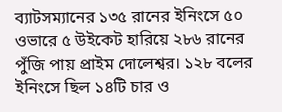ব্যাটসম্যানের ১৩৫ রানের ইনিংসে ৫০ ওভারে ৫ উইকেট হারিয়ে ২৮৬ রানের পুঁজি পায় প্রাইম দোলেশ্বর। ১২৮ বলের ইনিংসে ছিল ১৪টি চার ও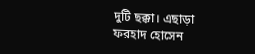দুটি ছক্কা। এছাড়া ফরহাদ হোসেন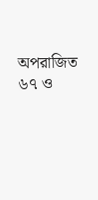অপরাজিত ৬৭ ও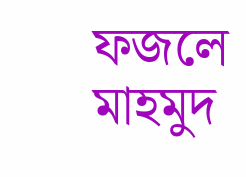ফজলে মাহমুদ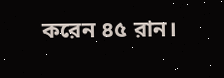করেন ৪৫ রান।